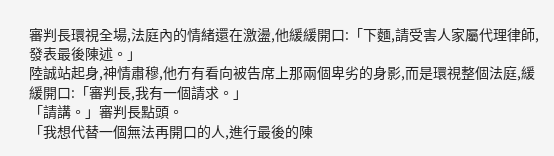審判長環視全場,法庭內的情緒還在激盪,他緩緩開口:「下麵,請受害人家屬代理律師,發表最後陳述。」
陸誠站起身,神情肅穆,他冇有看向被告席上那兩個卑劣的身影,而是環視整個法庭,緩緩開口:「審判長,我有一個請求。」
「請講。」審判長點頭。
「我想代替一個無法再開口的人,進行最後的陳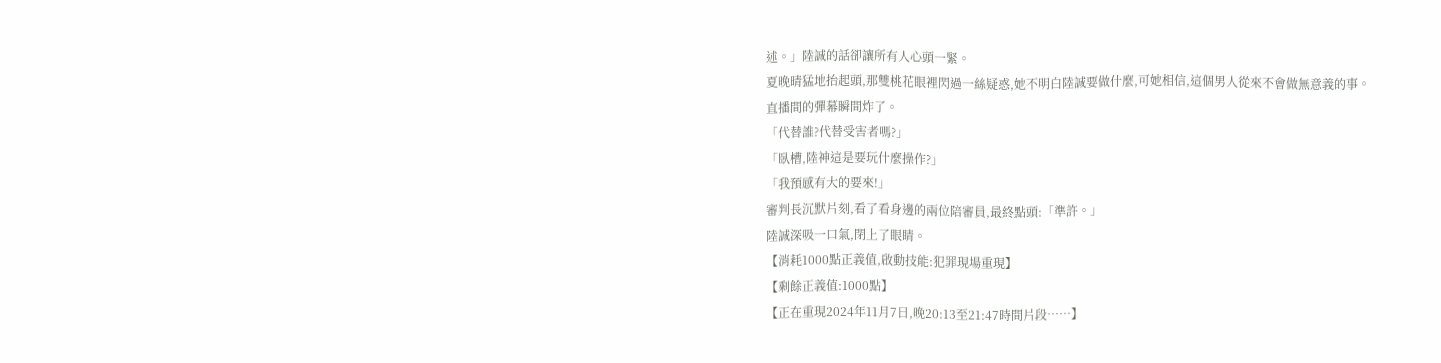述。」陸誠的話卻讓所有人心頭一緊。
夏晚晴猛地抬起頭,那雙桃花眼裡閃過一絲疑惑,她不明白陸誠要做什麼,可她相信,這個男人從來不會做無意義的事。
直播間的彈幕瞬間炸了。
「代替誰?代替受害者嗎?」
「臥槽,陸神這是要玩什麼操作?」
「我預感有大的要來!」
審判長沉默片刻,看了看身邊的兩位陪審員,最終點頭:「準許。」
陸誠深吸一口氣,閉上了眼睛。
【消耗1000點正義值,啟動技能:犯罪現場重現】
【剩餘正義值:1000點】
【正在重現2024年11月7日,晚20:13至21:47時間片段……】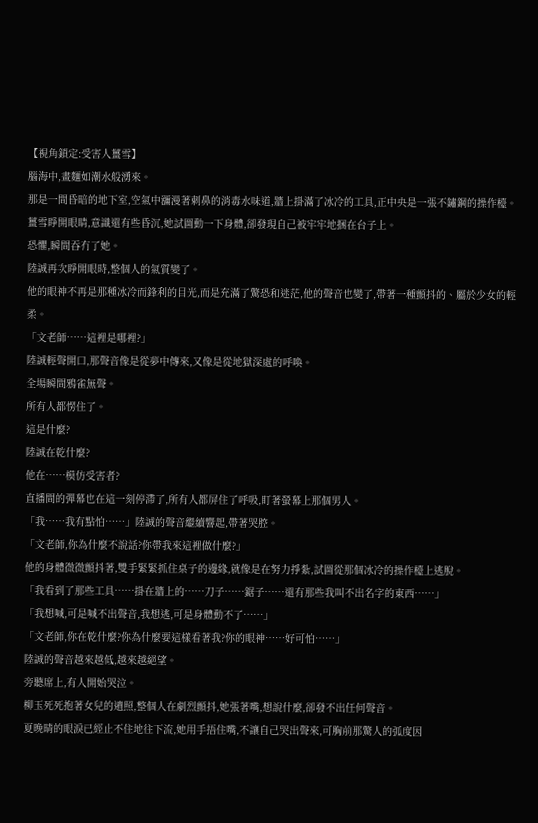【視角鎖定:受害人薑雪】
腦海中,畫麵如潮水般湧來。
那是一間昏暗的地下室,空氣中瀰漫著刺鼻的消毒水味道,牆上掛滿了冰冷的工具,正中央是一張不鏽鋼的操作檯。
薑雪睜開眼睛,意識還有些昏沉,她試圖動一下身體,卻發現自己被牢牢地捆在台子上。
恐懼,瞬間吞冇了她。
陸誠再次睜開眼時,整個人的氣質變了。
他的眼神不再是那種冰冷而鋒利的目光,而是充滿了驚恐和迷茫,他的聲音也變了,帶著一種顫抖的、屬於少女的輕柔。
「文老師……這裡是哪裡?」
陸誠輕聲開口,那聲音像是從夢中傳來,又像是從地獄深處的呼喚。
全場瞬間鴉雀無聲。
所有人都愣住了。
這是什麼?
陸誠在乾什麼?
他在……模仿受害者?
直播間的彈幕也在這一刻停滯了,所有人都屏住了呼吸,盯著螢幕上那個男人。
「我……我有點怕……」陸誠的聲音繼續響起,帶著哭腔。
「文老師,你為什麼不說話?你帶我來這裡做什麼?」
他的身體微微顫抖著,雙手緊緊抓住桌子的邊緣,就像是在努力掙紮,試圖從那個冰冷的操作檯上逃脫。
「我看到了那些工具……掛在牆上的……刀子……鋸子……還有那些我叫不出名字的東西……」
「我想喊,可是喊不出聲音,我想逃,可是身體動不了……」
「文老師,你在乾什麼?你為什麼要這樣看著我?你的眼神……好可怕……」
陸誠的聲音越來越低,越來越絕望。
旁聽席上,有人開始哭泣。
柳玉死死抱著女兒的遺照,整個人在劇烈顫抖,她張著嘴,想說什麼,卻發不出任何聲音。
夏晚晴的眼淚已經止不住地往下流,她用手捂住嘴,不讓自己哭出聲來,可胸前那驚人的弧度因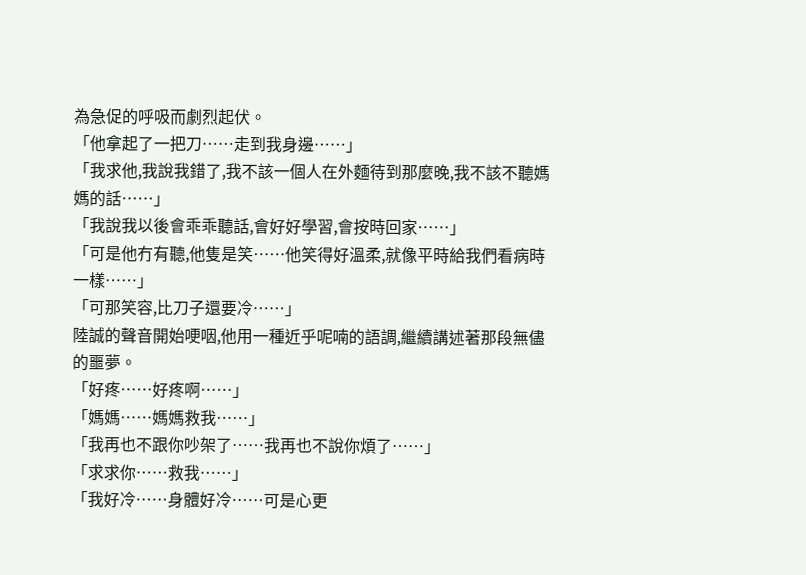為急促的呼吸而劇烈起伏。
「他拿起了一把刀……走到我身邊……」
「我求他,我說我錯了,我不該一個人在外麵待到那麼晚,我不該不聽媽媽的話……」
「我說我以後會乖乖聽話,會好好學習,會按時回家……」
「可是他冇有聽,他隻是笑……他笑得好溫柔,就像平時給我們看病時一樣……」
「可那笑容,比刀子還要冷……」
陸誠的聲音開始哽咽,他用一種近乎呢喃的語調,繼續講述著那段無儘的噩夢。
「好疼……好疼啊……」
「媽媽……媽媽救我……」
「我再也不跟你吵架了……我再也不說你煩了……」
「求求你……救我……」
「我好冷……身體好冷……可是心更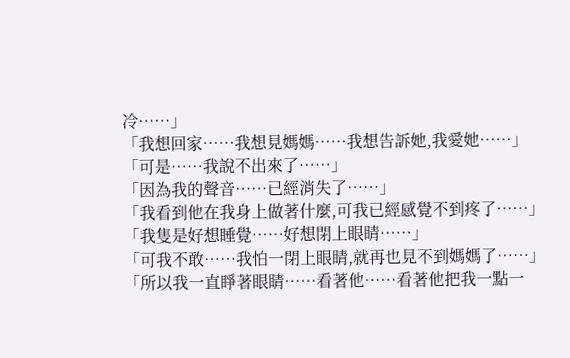冷……」
「我想回家……我想見媽媽……我想告訴她,我愛她……」
「可是……我說不出來了……」
「因為我的聲音……已經消失了……」
「我看到他在我身上做著什麼,可我已經感覺不到疼了……」
「我隻是好想睡覺……好想閉上眼睛……」
「可我不敢……我怕一閉上眼睛,就再也見不到媽媽了……」
「所以我一直睜著眼睛……看著他……看著他把我一點一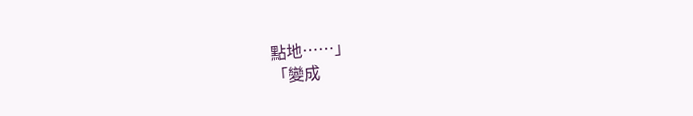點地……」
「變成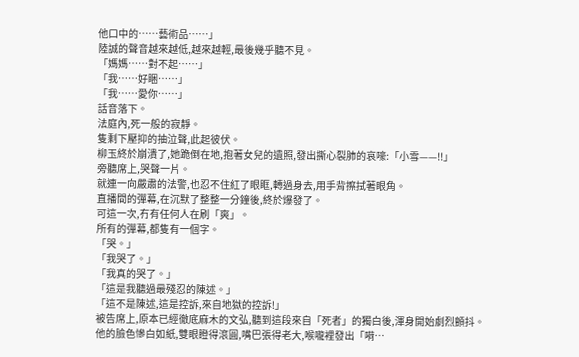他口中的……藝術品……」
陸誠的聲音越來越低,越來越輕,最後幾乎聽不見。
「媽媽……對不起……」
「我……好睏……」
「我……愛你……」
話音落下。
法庭內,死一般的寂靜。
隻剩下壓抑的抽泣聲,此起彼伏。
柳玉終於崩潰了,她跪倒在地,抱著女兒的遺照,發出撕心裂肺的哀嚎:「小雪——!!」
旁聽席上,哭聲一片。
就連一向嚴肅的法警,也忍不住紅了眼眶,轉過身去,用手背擦拭著眼角。
直播間的彈幕,在沉默了整整一分鐘後,終於爆發了。
可這一次,冇有任何人在刷「爽」。
所有的彈幕,都隻有一個字。
「哭。」
「我哭了。」
「我真的哭了。」
「這是我聽過最殘忍的陳述。」
「這不是陳述,這是控訴,來自地獄的控訴!」
被告席上,原本已經徹底麻木的文弘,聽到這段來自「死者」的獨白後,渾身開始劇烈顫抖。
他的臉色慘白如紙,雙眼瞪得滾圓,嘴巴張得老大,喉嚨裡發出「嗬…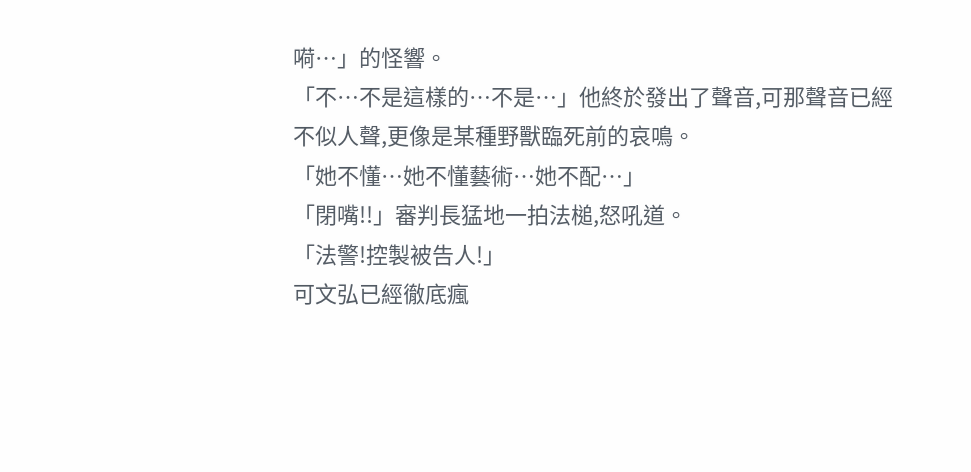嗬…」的怪響。
「不…不是這樣的…不是…」他終於發出了聲音,可那聲音已經不似人聲,更像是某種野獸臨死前的哀鳴。
「她不懂…她不懂藝術…她不配…」
「閉嘴!!」審判長猛地一拍法槌,怒吼道。
「法警!控製被告人!」
可文弘已經徹底瘋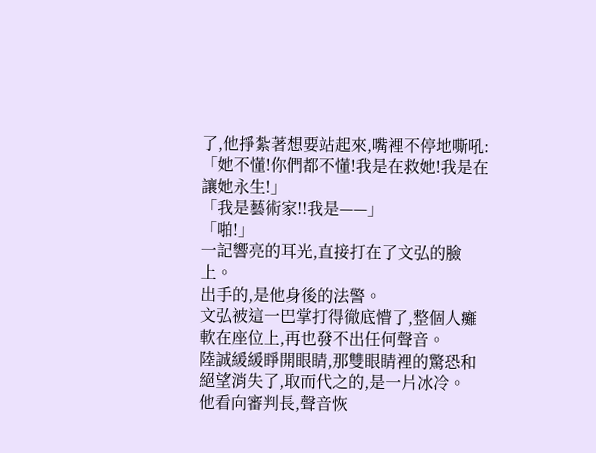了,他掙紮著想要站起來,嘴裡不停地嘶吼:「她不懂!你們都不懂!我是在救她!我是在讓她永生!」
「我是藝術家!!我是——」
「啪!」
一記響亮的耳光,直接打在了文弘的臉上。
出手的,是他身後的法警。
文弘被這一巴掌打得徹底懵了,整個人癱軟在座位上,再也發不出任何聲音。
陸誠緩緩睜開眼睛,那雙眼睛裡的驚恐和絕望消失了,取而代之的,是一片冰冷。
他看向審判長,聲音恢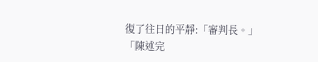復了往日的平靜:「審判長。」
「陳述完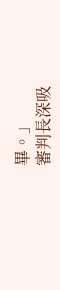畢。」
審判長深吸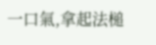一口氣,拿起法槌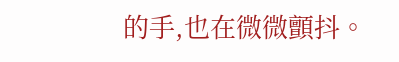的手,也在微微顫抖。